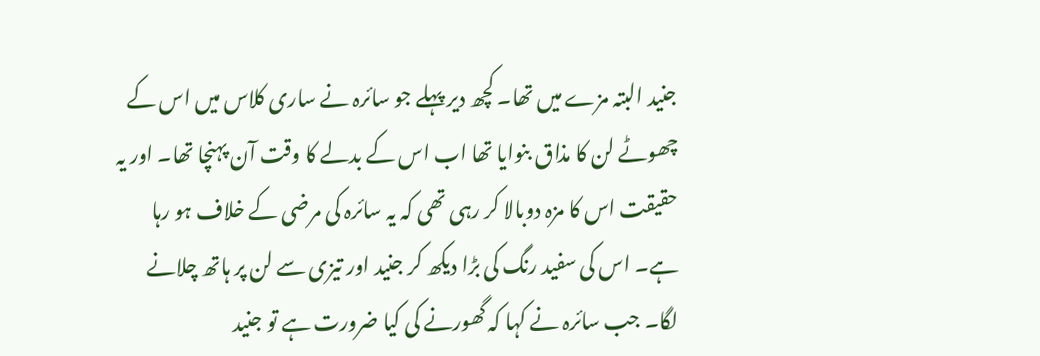جنید البتہ مزے میں تھا۔ کچھ دیر پہلے جو سائرہ نے ساری کلاس میں اس کے چھوٹے لن کا مذاق بنوایا تھا اب اس کے بدلے کا وقت آن پہنچا تھا۔ اور یہ حقیقت اس کا مزہ دوبالا کر رہی تھی کہ یہ سائرہ کی مرضی کے خلاف ہو رہا ہے۔ اس کی سفید رنگ کی بڑا دیکھ کر جنید اور تیزی سے لن پر ہاتھ چلانے لگا۔ جب سائرہ نے کہا کہ گھورنے کی کیا ضرورت ہے تو جنید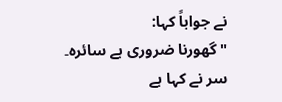نے جواباً کہا:
"گھورنا ضروری ہے سائرہ۔ سر نے کہا ہے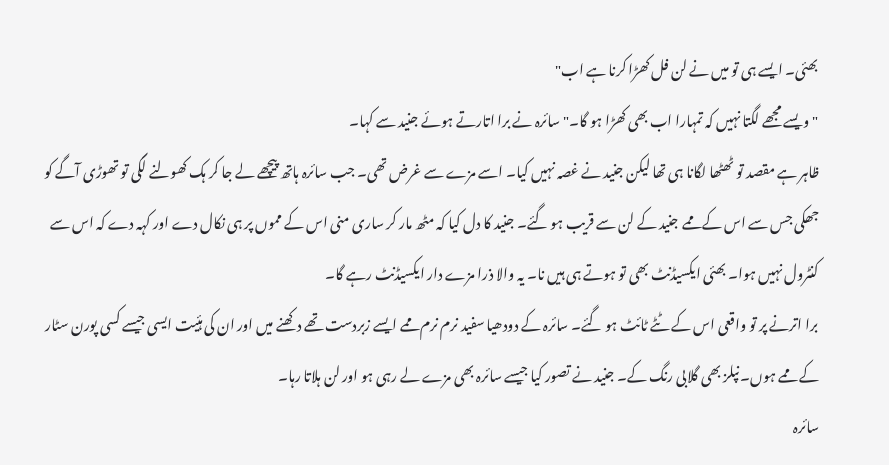بھئی۔ ایسے ہی تو میں نے لن فل کھڑا کرنا ہے اب"
"ویسے مجھے لگتا نہیں کہ تمہارا اب بھی کھڑا ہو گا۔" سائرہ نے برا اتارتے ہوئے جنید سے کہا۔
ظاہر ہے مقصد تو ٹھٹھا لگانا ہی تھا لیکن جنید نے غصہ نہیں کیا۔ اسے مزے سے غرض تھی۔ جب سائرہ ہاتھ پیچھے لے جا کر ہک کھولنے لگی تو تھوڑی آگے کو جھکی جس سے اس کے ممے جنید کے لن سے قریب ہو گئے۔ جنید کا دل کیا کہ مٹھ مار کر ساری منی اس کے مموں پر ہی نکال دے اور کہہ دے کہ اس سے کنٹرول نہیں ہوا۔ بھئی ایکسیڈنٹ بھی تو ہوتے ہی ہیں نا۔ یہ والا ذرا مزے دار ایکسیڈنٹ رہے گا۔
برا اترنے پر تو واقعی اس کے ٹٹے ٹائٹ ہو گئے۔ سائرہ کے دودھیا سفید نرم نرم ممے ایسے زبردست تھے دکھنے میں اور ان کی ہئیت ایسی جیسے کسی پورن سٹار کے ممے ہوں۔ نپلز بھی گلابی رنگ کے۔ جنید نے تصور کیا جیسے سائرہ بھی مزے لے رہی ہو اور لن ہلاتا رہا۔
سائرہ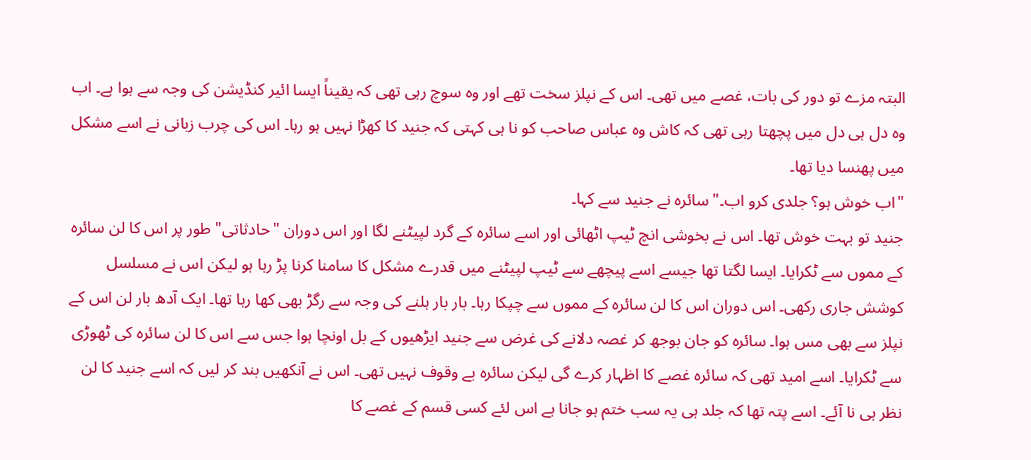البتہ مزے تو دور کی بات، غصے میں تھی۔ اس کے نپلز سخت تھے اور وہ سوچ رہی تھی کہ یقیناً ایسا ائیر کنڈیشن کی وجہ سے ہوا ہے۔ اب وہ دل ہی دل میں پچھتا رہی تھی کہ کاش وہ عباس صاحب کو نا ہی کہتی کہ جنید کا کھڑا نہیں ہو رہا۔ اس کی چرب زبانی نے اسے مشکل میں پھنسا دیا تھا۔
"اب خوش ہو؟ جلدی کرو اب۔" سائرہ نے جنید سے کہا۔
جنید تو بہت خوش تھا۔ اس نے بخوشی انچ ٹیپ اٹھائی اور اسے سائرہ کے گرد لپیٹنے لگا اور اس دوران "حادثاتی" طور پر اس کا لن سائرہ کے مموں سے ٹکرایا۔ ایسا لگتا تھا جیسے اسے پیچھے سے ٹیپ لپیٹنے میں قدرے مشکل کا سامنا کرنا پڑ رہا ہو لیکن اس نے مسلسل کوشش جاری رکھی۔ اس دوران اس کا لن سائرہ کے مموں سے چپکا رہا۔ بار بار ہلنے کی وجہ سے رگڑ بھی کھا رہا تھا۔ ایک آدھ بار لن اس کے نپلز سے بھی مس ہوا۔ سائرہ کو جان بوجھ کر غصہ دلانے کی غرض سے جنید ایڑھیوں کے بل اونچا ہوا جس سے اس کا لن سائرہ کی ٹھوڑی سے ٹکرایا۔ اسے امید تھی کہ سائرہ غصے کا اظہار کرے گی لیکن سائرہ بے وقوف نہیں تھی۔ اس نے آنکھیں بند کر لیں کہ اسے جنید کا لن نظر ہی نا آئے۔ اسے پتہ تھا کہ جلد ہی یہ سب ختم ہو جانا ہے اس لئے کسی قسم کے غصے کا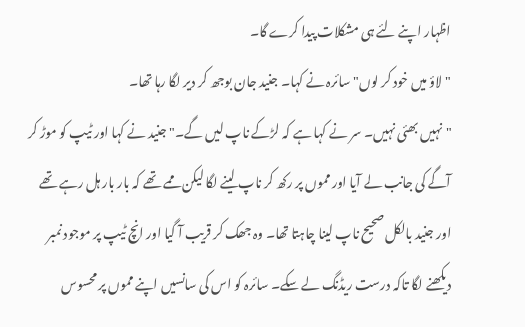اظہار اپنے لئے ہی مشکلات پیدا کرے گا۔
"لاؤ میں خود کر لوں" سائرہ نے کہا۔ جنید جان بوجھ کر دیر لگا رہا تھا۔
"نہیں بھئی نہیں۔ سر نے کہا ہے کہ لڑکے ناپ لیں گے۔" جنید نے کہا اور ٹیپ کو موڑ کر آگے کی جانب لے آیا اور مموں پر رکھ کر ناپ لینے لگا لیکن ممے تھے کہ بار بار ہل رہے تھے اور جنید بالکل صحیح ناپ لینا چاہتا تھا۔ وہ جھک کر قریب آ گیا اور انچ ٹیپ پر موجود نمبر دیکھنے لگا تاکہ درست ریڈنگ لے سکے۔ سائرہ کو اس کی سانسیں اپنے مموں پر محسوس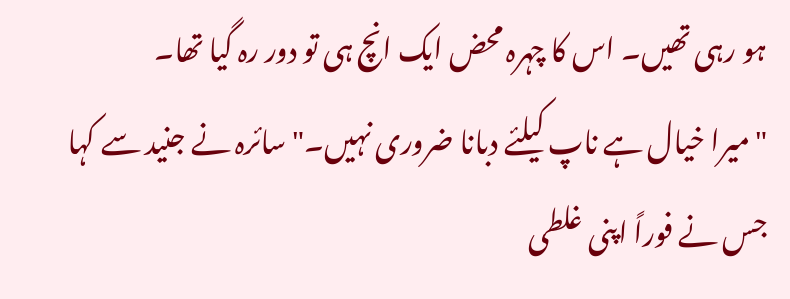ہو رہی تھیں۔ اس کا چہرہ محض ایک انچ ہی تو دور رہ گیا تھا۔
"میرا خیال ہے ناپ کیلئے دبانا ضروری نہیں۔" سائرہ نے جنید سے کہا جس نے فوراً اپنی غلطی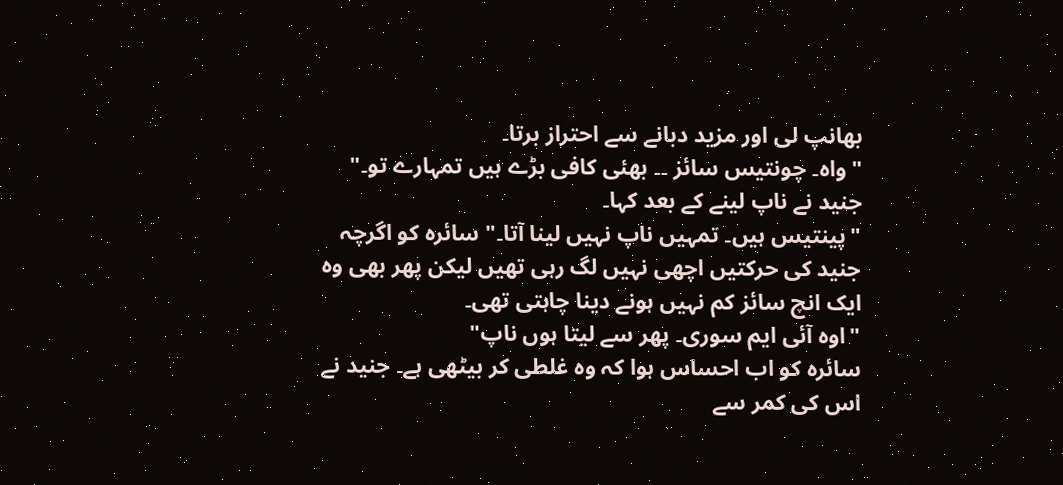بھانپ لی اور مزید دبانے سے احتراز برتا۔
"واہ۔ چونتیس سائز ۔۔ بھئی کافی بڑے ہیں تمہارے تو۔" جنید نے ناپ لینے کے بعد کہا۔
"پینتیس ہیں۔ تمہیں ناپ نہیں لینا آتا۔" سائرہ کو اگرچہ جنید کی حرکتیں اچھی نہیں لگ رہی تھیں لیکن پھر بھی وہ ایک انچ سائز کم نہیں ہونے دینا چاہتی تھی۔
"اوہ آئی ایم سوری۔ پھر سے لیتا ہوں ناپ"
سائرہ کو اب احساس ہوا کہ وہ غلطی کر بیٹھی ہے۔ جنید نے اس کی کمر سے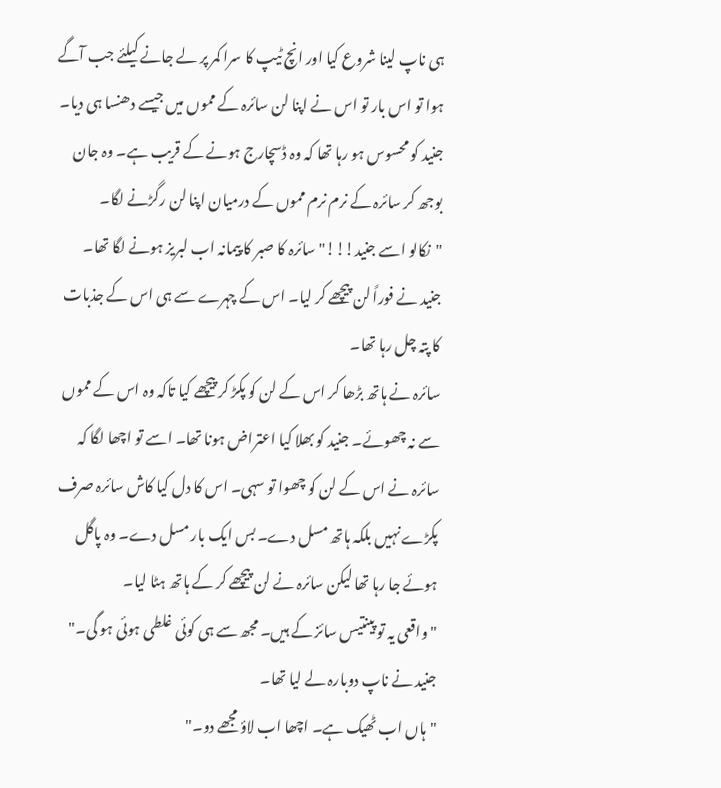ہی ناپ لینا شروع کیا اور انچ ٹیپ کا سرا کمر پر لے جانے کیلئے جب آگے ہوا تو اس بار تو اس نے اپنا لن سائرہ کے مموں میں جیسے دھنسا ہی دیا۔ جنید کو محسوس ہو رہا تھا کہ وہ ڈسچارج ہونے کے قریب ہے۔ وہ جان بوجھ کر سائرہ کے نرم نرم مموں کے درمیان اپنا لن رگڑنے لگا۔
"نکالو اسے جنید!!!" سائرہ کا صبر کا پیمانہ اب لبریز ہونے لگا تھا۔
جنید نے فوراً لن پیچھے کر لیا۔ اس کے چہرے سے ہی اس کے جذبات کا پتہ چل رہا تھا۔
سائرہ نے ہاتھ بڑھا کر اس کے لن کو پکڑ کر پیچھے کیا تاکہ وہ اس کے مموں سے نہ چھوئے۔ جنید کو بھلا کیا اعتراض ہونا تھا۔ اسے تو اچھا لگا کہ سائرہ نے اس کے لن کو چھوا تو سہی۔ اس کا دل کیا کاش سائرہ صرف پکڑے نہیں بلکہ ہاتھ مسل دے۔ بس ایک بار مسل دے۔ وہ پاگل ہوئے جا رہا تھا لیکن سائرہ نے لن پیچھے کر کے ہاتھ ہٹا لیا۔
"واقعی یہ تو پینتیس سائز کے ہیں۔ مجھ سے ہی کوئی غلطی ہوئی ہو گی۔" جنید نے ناپ دوبارہ لے لیا تھا۔
"ہاں اب ٹھیک ہے۔ اچھا اب لاؤ مجھے دو۔"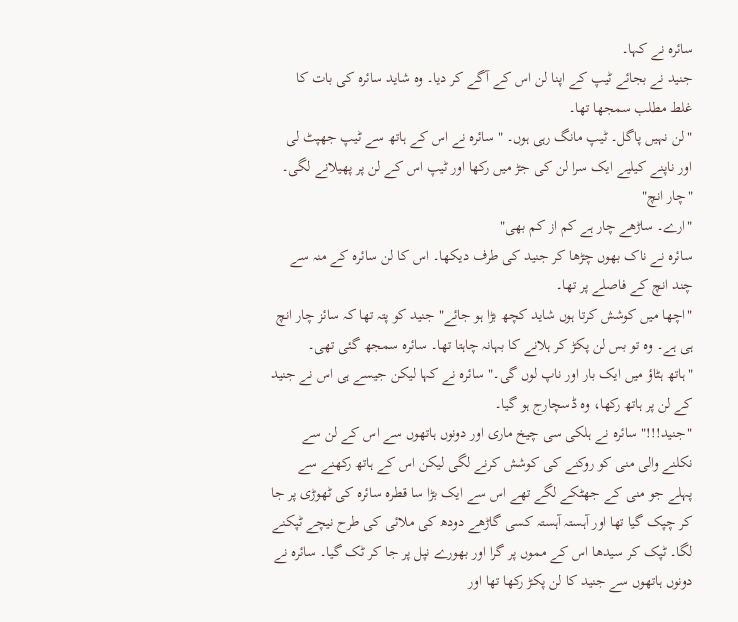سائرہ نے کہا۔
جنید نے بجائے ٹیپ کے اپنا لن اس کے آگے کر دیا۔ وہ شاید سائرہ کی بات کا غلط مطلب سمجھا تھا۔
"لن نہیں پاگل۔ ٹیپ مانگ رہی ہوں۔ " سائرہ نے اس کے ہاتھ سے ٹیپ جھپٹ لی اور ناپنے کیلیے ایک سرا لن کی جڑ میں رکھا اور ٹیپ اس کے لن پر پھیلانے لگی۔
"چار انچ"
"ارے۔ ساڑھے چار ہے کم از کم بھی"
سائرہ نے ناک بھوں چڑھا کر جنید کی طرف دیکھا۔ اس کا لن سائرہ کے منہ سے چند انچ کے فاصلے پر تھا۔
"اچھا میں کوشش کرتا ہوں شاید کچھ بڑا ہو جائے" جنید کو پتہ تھا کہ سائز چار انچ ہی ہے۔ وہ تو بس لن پکڑ کر ہلانے کا بہانہ چاہتا تھا۔ سائرہ سمجھ گئی تھی۔
"ہاتھ ہٹاؤ میں ایک بار اور ناپ لوں گی۔" سائرہ نے کہا لیکن جیسے ہی اس نے جنید کے لن پر ہاتھ رکھا، وہ ڈسچارج ہو گیا۔
"جنید!!!" سائرہ نے ہلکی سی چیخ ماری اور دونوں ہاتھوں سے اس کے لن سے نکلنے والی منی کو روکنے کی کوشش کرنے لگی لیکن اس کے ہاتھ رکھنے سے پہلے جو منی کے جھٹکے لگے تھے اس سے ایک بڑا سا قطرہ سائرہ کی ٹھوڑی پر جا کر چپک گیا تھا اور آہستہ آہستہ کسی گاڑھے دودھ کی ملائی کی طرح نیچے ٹپکنے لگا۔ ٹپک کر سیدھا اس کے مموں پر گرا اور بھورے نپل پر جا کر ٹک گیا۔ سائرہ نے دونوں ہاتھوں سے جنید کا لن پکڑ رکھا تھا اور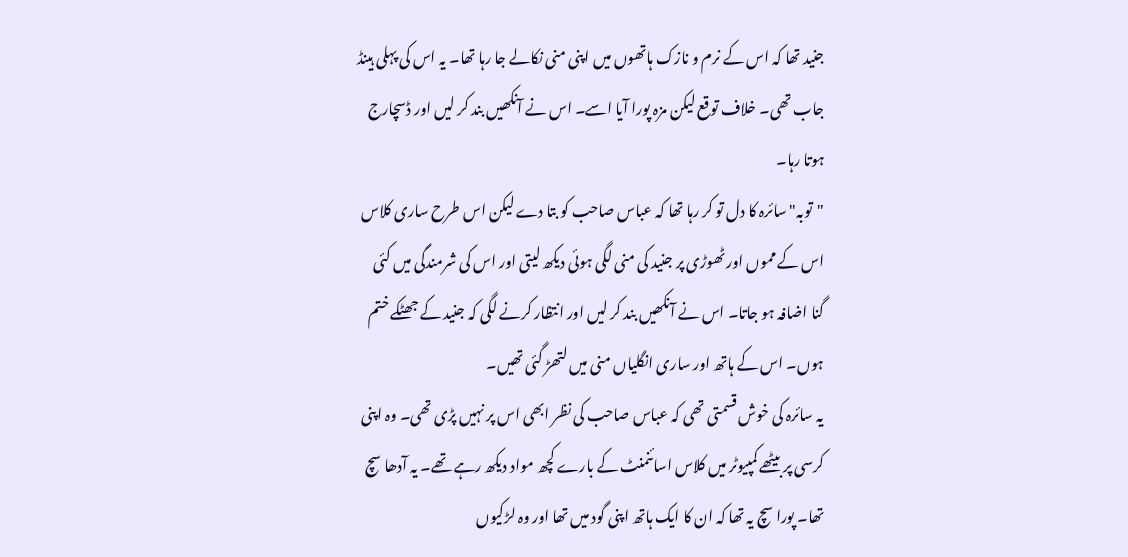جنید تھا کہ اس کے نرم و نازک ہاتھوں میں اپنی منی نکالے جا رہا تھا۔ یہ اس کی پہلی ہینڈ جاب تھی۔ خلاف توقع لیکن مزہ پورا آیا اسے۔ اس نے آنکھیں بند کر لیں اور ڈسچارج ہوتا رہا۔
"توبہ" سائرہ کا دل تو کر رہا تھا کہ عباس صاحب کو بتا دے لیکن اس طرح ساری کلاس اس کے مموں اور ٹھوڑی پر جنید کی منی لگی ہوئی دیکھ لیتی اور اس کی شرمندگی میں کئی گنا اضافہ ہو جاتا۔ اس نے آنکھیں بند کر لیں اور انتظار کرنے لگی کہ جنید کے جھٹکے ختم ہوں۔ اس کے ہاتھ اور ساری انگلیاں منی میں لتھڑ گئی تھیں۔
یہ سائرہ کی خوش قسمتی تھی کہ عباس صاحب کی نظر ابھی اس پر نہیں پڑی تھی۔ وہ اپنی کرسی پر بیٹھے کمپیوٹر میں کلاس اسائنمنٹ کے بارے کچھ مواد دیکھ رہے تھے۔ یہ آدھا سچ تھا۔ پورا سچ یہ تھا کہ ان کا ایک ہاتھ اپنی گود میں تھا اور وہ لڑکیوں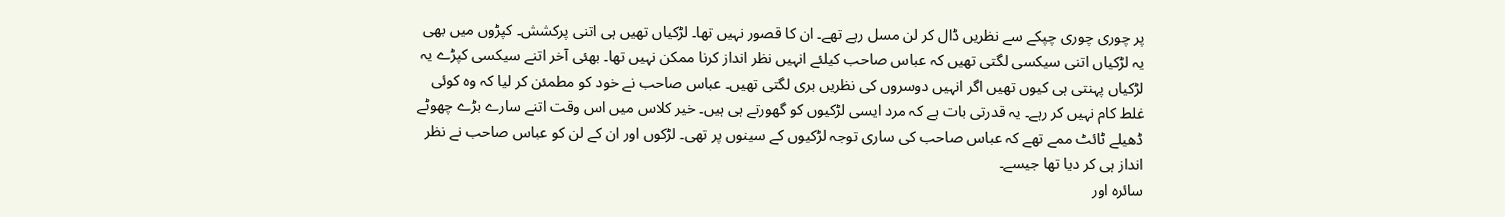پر چوری چوری چپکے سے نظریں ڈال کر لن مسل رہے تھے۔ ان کا قصور نہیں تھا۔ لڑکیاں تھیں ہی اتنی پرکشش۔ کپڑوں میں بھی یہ لڑکیاں اتنی سیکسی لگتی تھیں کہ عباس صاحب کیلئے انہیں نظر انداز کرنا ممکن نہیں تھا۔ بھئی آخر اتنے سیکسی کپڑے یہ لڑکیاں پہنتی ہی کیوں تھیں اگر انہیں دوسروں کی نظریں بری لگتی تھیں۔ عباس صاحب نے خود کو مطمئن کر لیا کہ وہ کوئی غلط کام نہیں کر رہے۔ یہ قدرتی بات ہے کہ مرد ایسی لڑکیوں کو گھورتے ہی ہیں۔ خیر کلاس میں اس وقت اتنے سارے بڑے چھوٹے ڈھیلے ٹائٹ ممے تھے کہ عباس صاحب کی ساری توجہ لڑکیوں کے سینوں پر تھی۔ لڑکوں اور ان کے لن کو عباس صاحب نے نظر انداز ہی کر دیا تھا جیسے۔
سائرہ اور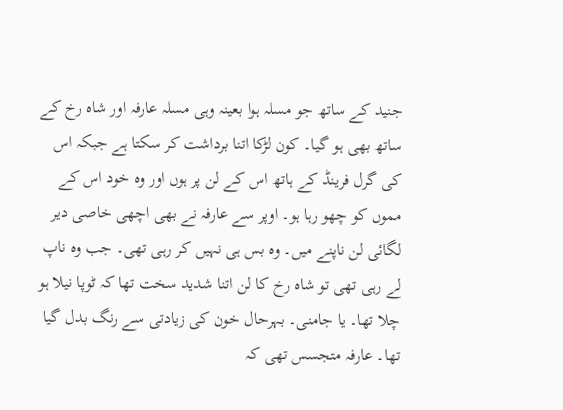جنید کے ساتھ جو مسلہ ہوا بعینہ وہی مسلہ عارفہ اور شاہ رخ کے ساتھ بھی ہو گیا۔ کون لڑکا اتنا برداشت کر سکتا ہے جبکہ اس کی گرل فرینڈ کے ہاتھ اس کے لن پر ہوں اور وہ خود اس کے مموں کو چھو رہا ہو۔ اوپر سے عارفہ نے بھی اچھی خاصی دیر لگائی لن ناپنے میں۔ وہ بس ہی نہیں کر رہی تھی۔ جب وہ ناپ لے رہی تھی تو شاہ رخ کا لن اتنا شدید سخت تھا کہ ٹوپا نیلا ہو چلا تھا۔ یا جامنی۔ بہرحال خون کی زیادتی سے رنگ بدل گیا تھا۔ عارفہ متجسس تھی کہ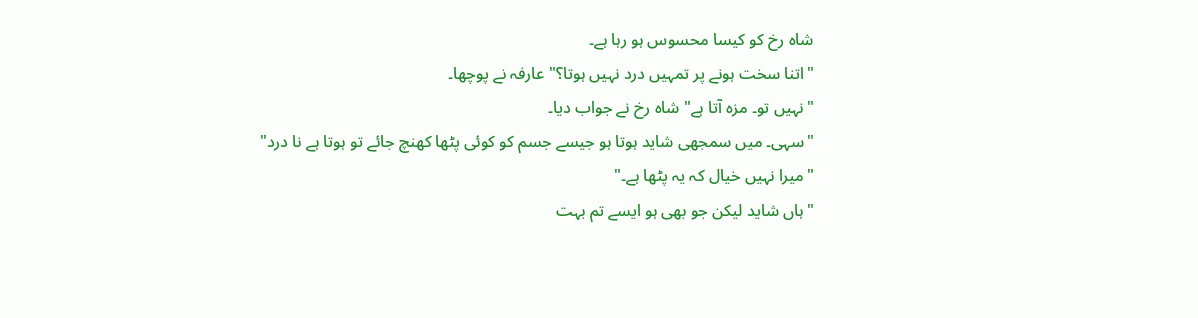شاہ رخ کو کیسا محسوس ہو رہا ہے۔
"اتنا سخت ہونے پر تمہیں درد نہیں ہوتا؟" عارفہ نے پوچھا۔
"نہیں تو۔ مزہ آتا ہے" شاہ رخ نے جواب دیا۔
"سہی۔ میں سمجھی شاید ہوتا ہو جیسے جسم کو کوئی پٹھا کھنچ جائے تو ہوتا ہے نا درد"
"میرا نہیں خیال کہ یہ پٹھا ہے۔"
"ہاں شاید لیکن جو بھی ہو ایسے تم بہت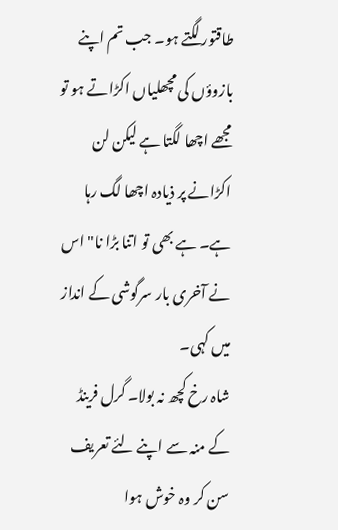طاقتور لگتے ہو۔ جب تم اپنے بازوؤں کی مچھلیاں اکڑاتے ہو تو مجھے اچھا لگتا ہے لیکن لن اکڑانے پر ذیادہ اچھا لگ رہا ہے۔ ہے بھی تو اتنا بڑا نا" اس نے آخری بار سرگوشی کے انداز میں کہی۔
شاہ رخ کچھ نہ بولا۔ گرل فرینڈ کے منہ سے اپنے لئے تعریف سن کر وہ خوش ہوا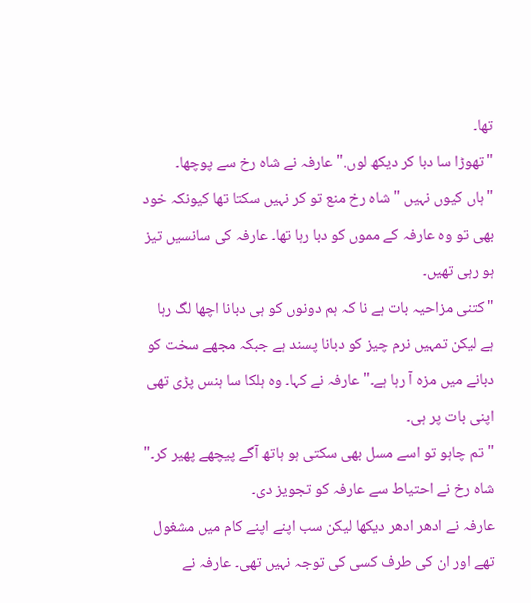تھا۔
"تھوڑا سا دبا کر دیکھ لوں." عارفہ نے شاہ رخ سے پوچھا۔
"ہاں کیوں نہیں " شاہ رخ منع تو کر نہیں سکتا تھا کیونکہ خود بھی تو وہ عارفہ کے مموں کو دبا رہا تھا۔ عارفہ کی سانسیں تیز ہو رہی تھیں۔
"کتنی مزاحیہ بات ہے نا کہ ہم دونوں کو ہی دبانا اچھا لگ رہا ہے لیکن تمہیں نرم چیز کو دبانا پسند ہے جبکہ مجھے سخت کو دبانے میں مزہ آ رہا ہے۔" عارفہ نے کہا۔ وہ ہلکا سا ہنس پڑی تھی اپنی بات پر ہی۔
"تم چاہو تو اسے مسل بھی سکتی ہو ہاتھ آگے پیچھے پھیر کر۔" شاہ رخ نے احتیاط سے عارفہ کو تجویز دی۔
عارفہ نے ادھر ادھر دیکھا لیکن سب اپنے اپنے کام میں مشغول تھے اور ان کی طرف کسی کی توجہ نہیں تھی۔ عارفہ نے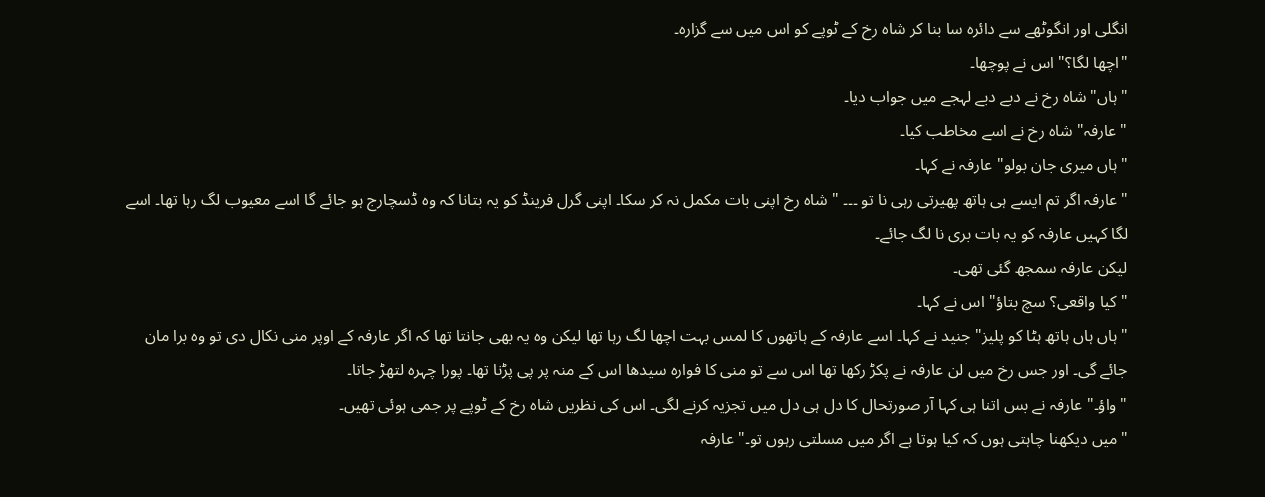انگلی اور انگوٹھے سے دائرہ سا بنا کر شاہ رخ کے ٹوپے کو اس میں سے گزارہ۔
"اچھا لگا؟" اس نے پوچھا۔
"ہاں" شاہ رخ نے دبے دبے لہجے میں جواب دیا۔
"عارفہ" شاہ رخ نے اسے مخاطب کیا۔
"ہاں میری جان بولو" عارفہ نے کہا۔
"عارفہ اگر تم ایسے ہی ہاتھ پھیرتی رہی نا تو ۔۔۔ " شاہ رخ اپنی بات مکمل نہ کر سکا۔ اپنی گرل فرینڈ کو یہ بتانا کہ وہ ڈسچارج ہو جائے گا اسے معیوب لگ رہا تھا۔ اسے لگا کہیں عارفہ کو یہ بات بری نا لگ جائے۔
لیکن عارفہ سمجھ گئی تھی۔
"کیا واقعی؟ سچ بتاؤ" اس نے کہا۔
"ہاں ہاں ہاتھ ہٹا کو پلیز" جنید نے کہا۔ اسے عارفہ کے ہاتھوں کا لمس بہت اچھا لگ رہا تھا لیکن وہ یہ بھی جانتا تھا کہ اگر عارفہ کے اوپر منی نکال دی تو وہ برا مان جائے گی۔ اور جس رخ میں لن عارفہ نے پکڑ رکھا تھا اس سے تو منی کا فوارہ سیدھا اس کے منہ پر پی پڑنا تھا۔ پورا چہرہ لتھڑ جاتا۔
"واؤ۔" عارفہ نے بس اتنا ہی کہا آر صورتحال کا دل ہی دل میں تجزیہ کرنے لگی۔ اس کی نظریں شاہ رخ کے ٹوپے پر جمی ہوئی تھیں۔
"میں دیکھنا چاہتی ہوں کہ کیا ہوتا ہے اگر میں مسلتی رہوں تو۔" عارفہ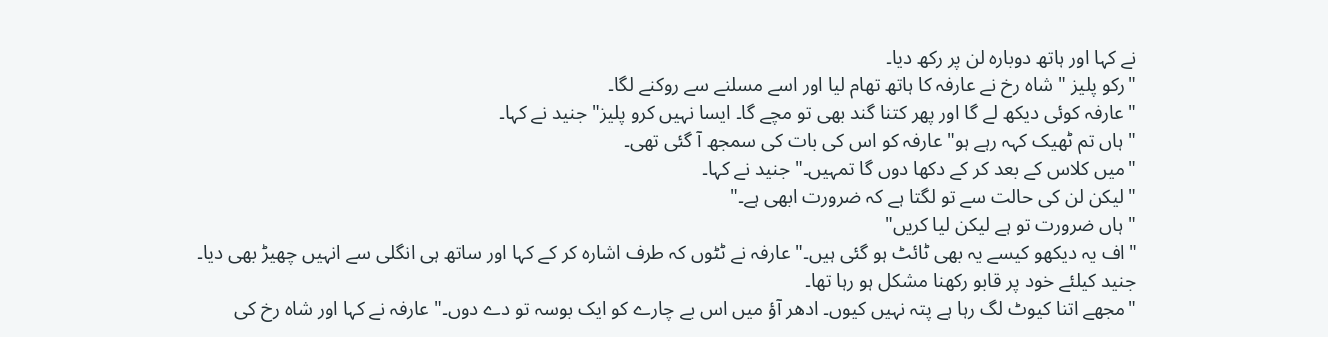نے کہا اور ہاتھ دوبارہ لن پر رکھ دیا۔
"رکو پلیز " شاہ رخ نے عارفہ کا ہاتھ تھام لیا اور اسے مسلنے سے روکنے لگا۔
"عارفہ کوئی دیکھ لے گا اور پھر کتنا گند بھی تو مچے گا۔ ایسا نہیں کرو پلیز" جنید نے کہا۔
"ہاں تم ٹھیک کہہ رہے ہو" عارفہ کو اس کی بات کی سمجھ آ گئی تھی۔
"میں کلاس کے بعد کر کے دکھا دوں گا تمہیں۔" جنید نے کہا۔
"لیکن لن کی حالت سے تو لگتا ہے کہ ضرورت ابھی ہے۔"
"ہاں ضرورت تو ہے لیکن لیا کریں"
"اف یہ دیکھو کیسے یہ بھی ٹائٹ ہو گئی ہیں۔" عارفہ نے ٹٹوں کہ طرف اشارہ کر کے کہا اور ساتھ ہی انگلی سے انہیں چھیڑ بھی دیا۔
جنید کیلئے خود پر قابو رکھنا مشکل ہو رہا تھا۔
"مجھے اتنا کیوٹ لگ رہا ہے پتہ نہیں کیوں۔ ادھر آؤ میں اس بے چارے کو ایک بوسہ تو دے دوں۔" عارفہ نے کہا اور شاہ رخ کی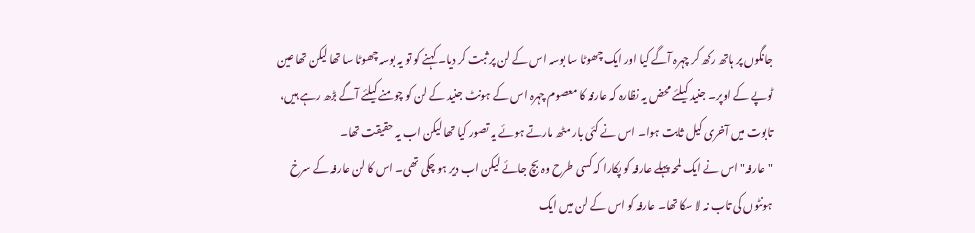جانگوں پر ہاتھ رکھ کر چہرہ آگے کیا اور ایک چھوٹا سا بوسہ اس کے لن پر ثبت کر دیا۔ کہنے کو تو یہ بوسہ چھوٹا سا تھا لیکن تھا عین ٹوپے کے اوپر۔ جنید کیلئے محض یہ نظارہ کہ عارفہ کا معصوم چہرہ اس کے ہونٹ جنید کے لن کو چومنے کیلئے آگے بڑھ رہے ہیں، تابوت میں آخری کیل ثابت ہوا۔ اس نے کئی بار مٹھ مارتے ہوئے یہ تصور کیا تھا لیکن اب یہ حقیقت تھا۔
"عارفہ" اس نے ایک لمحہ پہلے عارفہ کو پکارا کہ کسی طرح وہ بچ جائے لیکن اب دیر ہو چکی تھی۔ اس کا لن عارفہ کے سرخ ہونٹوں کی تاب نہ لا سکا تھا۔ عارفہ کو اس کے لن میں ایک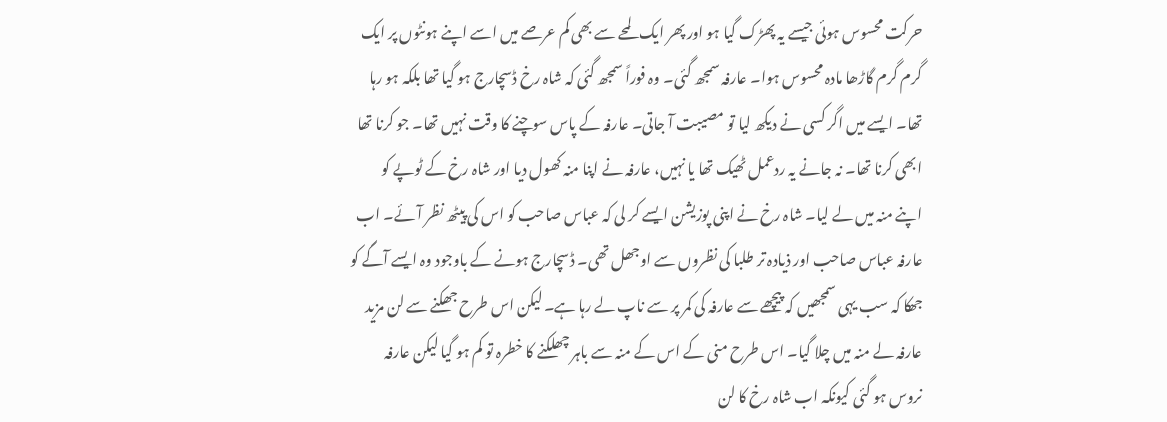حرکت محسوس ہوئی جیسے یہ پھڑک گیا ہو اور پھر ایک لمحے سے بھی کم عرصے میں اسے اپنے ہونٹوں پر ایک گرم گرم گاڑھا مادہ محسوس ہوا۔ عارفہ سمجھ گئی۔ وہ فوراً سمجھ گئی کہ شاہ رخ ڈسچارج ہو گیا تھا بلکہ ہو رہا تھا۔ ایسے میں اگر کسی نے دیکھ لیا تو مصیبت آ جاتی۔ عارفہ کے پاس سوچنے کا وقت نہیں تھا۔ جو کرنا تھا ابھی کرنا تھا۔ نہ جانے یہ ردعمل ٹھیک تھا یا نہیں، عارفہ نے اپنا منہ کھول دیا اور شاہ رخ کے ٹوپے کو اپنے منہ میں لے لیا۔ شاہ رخ نے اپنی پوزیشن ایسے کر لی کہ عباس صاحب کو اس کی پیٹھ نظر آئے۔ اب عارفہ عباس صاحب اور ذیادہ تر طلبا کی نظروں سے اوجھل تھی۔ ڈسچارج ہونے کے باوجود وہ ایسے آگے کو جھکا کہ سب یہی سمجھیں کہ پیچھے سے عارفہ کی کمر پر سے ناپ لے رہا ہے۔ لیکن اس طرح جھکنے سے لن مزید عارفہ لے منہ میں چلا گیا۔ اس طرح منی کے اس کے منہ سے باہر چھلکنے کا خطرہ تو کم ہو گیا لیکن عارفہ نروس ہو گئی کیونکہ اب شاہ رخ کا لن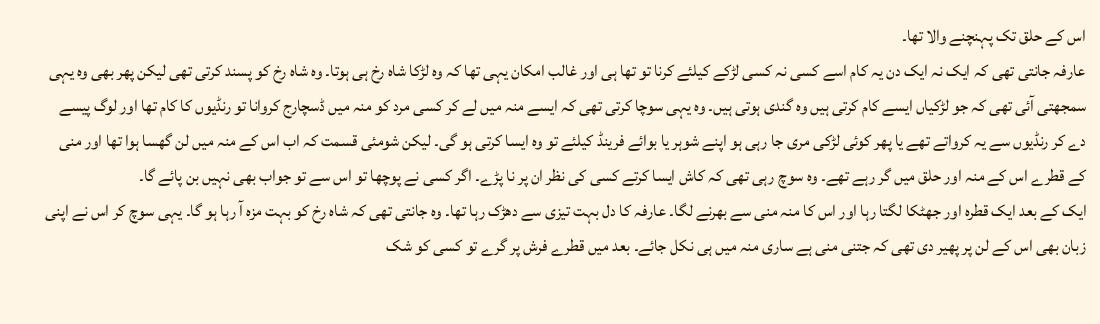اس کے حلق تک پہنچنے والا تھا۔
عارفہ جانتی تھی کہ ایک نہ ایک دن یہ کام اسے کسی نہ کسی لڑکے کیلئے کرنا تو تھا ہی اور غالب امکان یہی تھا کہ وہ لڑکا شاہ رخ ہی ہوتا۔ وہ شاہ رخ کو پسند کرتی تھی لیکن پھر بھی وہ یہی سمجھتی آئی تھی کہ جو لڑکیاں ایسے کام کرتی ہیں وہ گندی ہوتی ہیں۔ وہ یہی سوچا کرتی تھی کہ ایسے منہ میں لے کر کسی مرد کو منہ میں ڈسچارج کروانا تو رنڈیوں کا کام تھا اور لوگ پیسے دے کر رنڈیوں سے یہ کرواتے تھے یا پھر کوئی لڑکی مری جا رہی ہو اپنے شوہر یا بوائے فرینڈ کیلئے تو وہ ایسا کرتی ہو گی۔ لیکن شومئی قسمت کہ اب اس کے منہ میں لن گھسا ہوا تھا اور منی کے قطرے اس کے منہ اور حلق میں گر رہے تھے۔ وہ سوچ رہی تھی کہ کاش ایسا کرتے کسی کی نظر ان پر نا پڑے۔ اگر کسی نے پوچھا تو اس سے تو جواب بھی نہیں بن پائے گا۔
ایک کے بعد ایک قطرہ اور جھٹکا لگتا رہا اور اس کا منہ منی سے بھرنے لگا۔ عارفہ کا دل بہت تیزی سے دھڑک رہا تھا۔ وہ جانتی تھی کہ شاہ رخ کو بہت مزہ آ رہا ہو گا۔ یہی سوچ کر اس نے اپنی زبان بھی اس کے لن پر پھیر دی تھی کہ جتنی منی ہے ساری منہ میں ہی نکل جائے۔ بعد میں قطرے فرش پر گرے تو کسی کو شک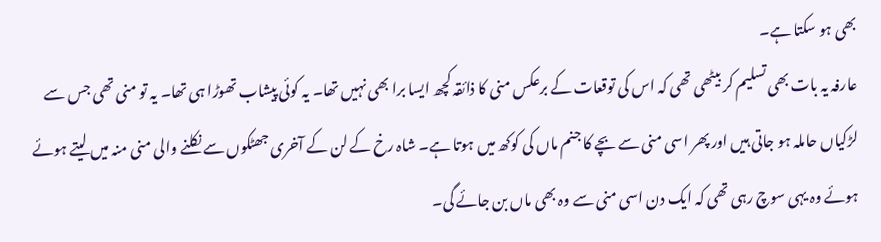بھی ہو سکتا ہے۔
عارفہ یہ بات بھی تسلیم کر بیٹھی تھی کہ اس کی توقعات کے برعکس منی کا ذائقہ کچھ ایسا برا بھی نہیں تھا۔ یہ کوئی پیشاب تھوڑا ہی تھا۔ یہ تو منی تھی جس سے لڑکیاں حاملہ ہو جاتی ہیں اور پھر اسی منی سے بچے کا جنم ماں کی کوکھ میں ہوتا ہے۔ شاہ رخ کے لن کے آخری جھٹکوں سے نکلنے والی منی منہ میں لیتے ہوئے ہوئے وہ یہی سوچ رہی تھی کہ ایک دن اسی منی سے وہ بھی ماں بن جائے گی۔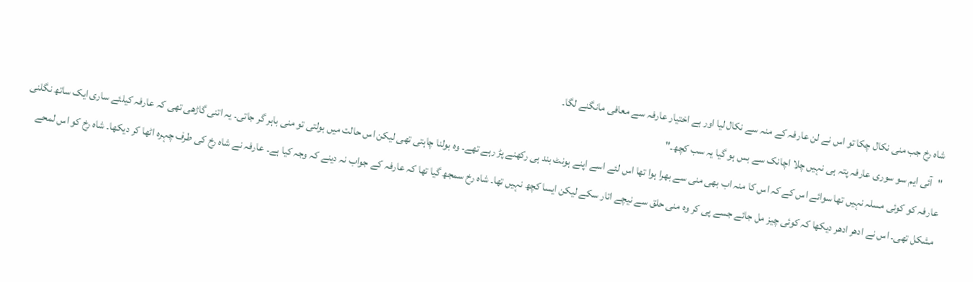شاہ رخ جب منی نکال چکا تو اس نے لن عارفہ کے منہ سے نکال لیا اور بے اختیار عارفہ سے معافی مانگنے لگا۔
"آئی ایم سو سوری عارفہ پتہ ہی نہیں چلا اچانک سے بس ہو گیا یہ سب کچھ۔"
عارفہ کو کوئی مسلہ نہیں تھا سوائے اس کے کہ اس کا منہ اب بھی منی سے بھرا ہوا تھا اس لئے اسے اپنے ہونٹ بند ہی رکھنے پڑ رہے تھے۔ وہ بولنا چاہتی تھی لیکن اس حالت میں بولتی تو منی باہر گر جاتی۔ یہ اتنی گاڑھی تھی کہ عارفہ کیلئے ساری ایک ساتھ نگلنی مشکل تھی۔ اس نے ادھر ادھر دیکھا کہ کوئی چیز مل جائے جسے پی کر وہ منی حلق سے نیچے اتار سکے لیکن ایسا کچھ نہیں تھا۔ شاہ رخ سمجھ گیا تھا کہ عارفہ کے جواب نہ دینے کہ وجہ کیا ہے۔ عارفہ نے شاہ رخ کی طرف چہرہ اٹھا کر دیکھا۔ شاہ رخ کو اس لمحے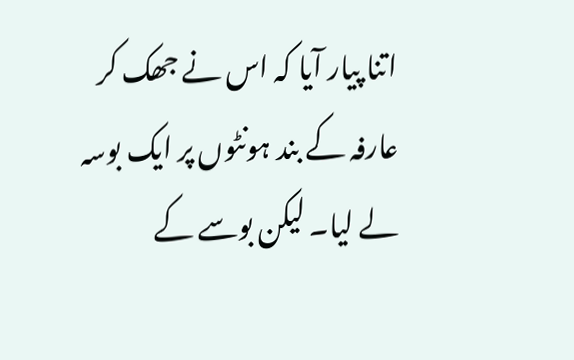اتنا پیار آیا کہ اس نے جھک کر عارفہ کے بند ہونٹوں پر ایک بوسہ لے لیا۔ لیکن بوسے کے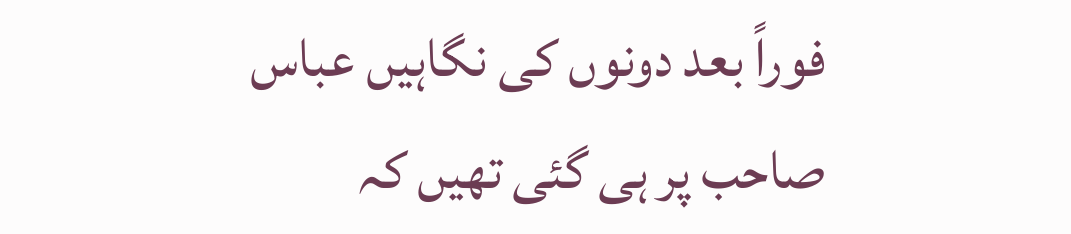فوراً بعد دونوں کی نگاہیں عباس صاحب پر ہی گئی تھیں کہ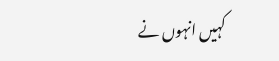کہیں انہوں نے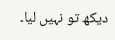دیکھ تو نہیں لیا۔